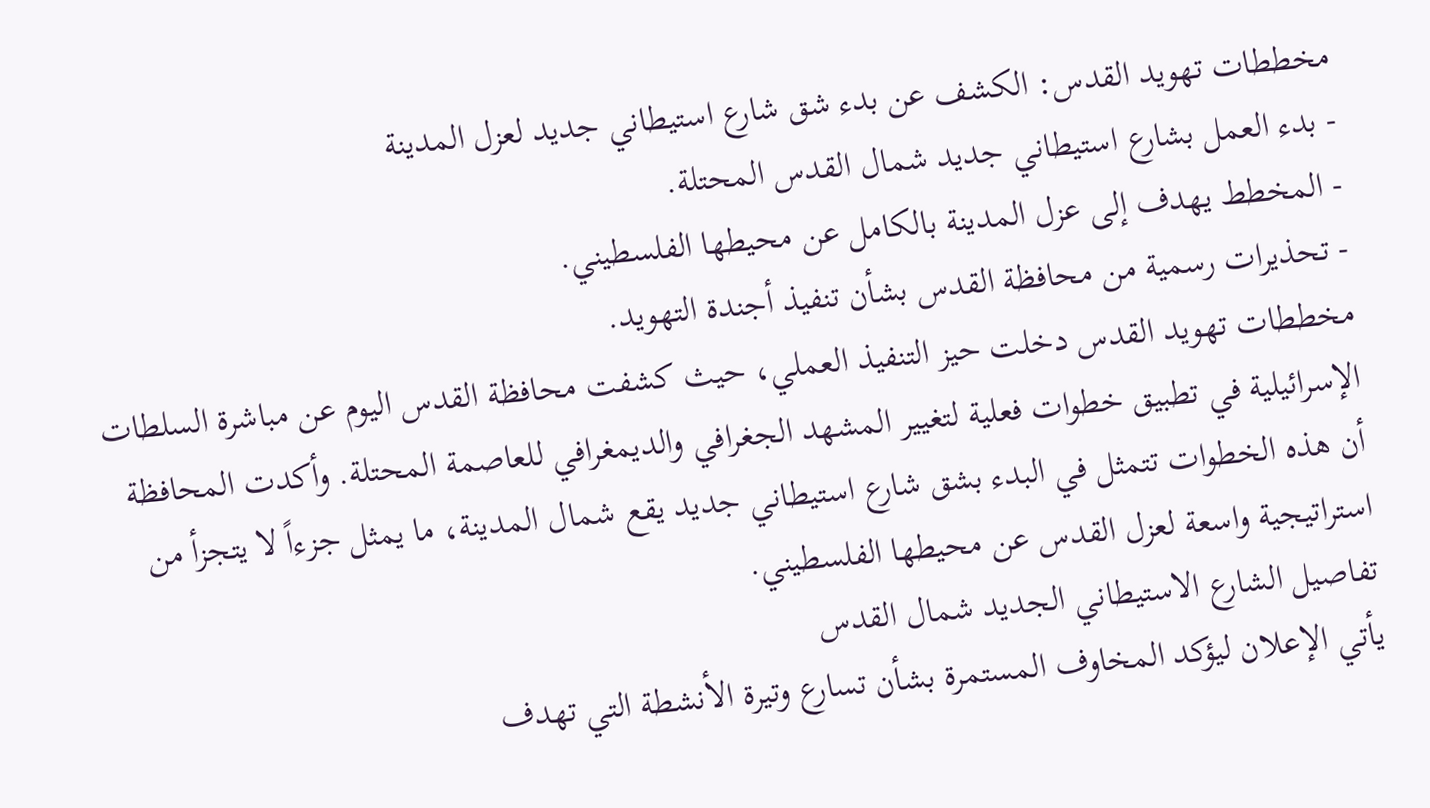مخططات تهويد القدس: الكشف عن بدء شق شارع استيطاني جديد لعزل المدينة
- بدء العمل بشارع استيطاني جديد شمال القدس المحتلة.
- المخطط يهدف إلى عزل المدينة بالكامل عن محيطها الفلسطيني.
- تحذيرات رسمية من محافظة القدس بشأن تنفيذ أجندة التهويد.
مخططات تهويد القدس دخلت حيز التنفيذ العملي، حيث كشفت محافظة القدس اليوم عن مباشرة السلطات الإسرائيلية في تطبيق خطوات فعلية لتغيير المشهد الجغرافي والديمغرافي للعاصمة المحتلة. وأكدت المحافظة أن هذه الخطوات تتمثل في البدء بشق شارع استيطاني جديد يقع شمال المدينة، ما يمثل جزءاً لا يتجزأ من استراتيجية واسعة لعزل القدس عن محيطها الفلسطيني.
تفاصيل الشارع الاستيطاني الجديد شمال القدس
يأتي الإعلان ليؤكد المخاوف المستمرة بشأن تسارع وتيرة الأنشطة التي تهدف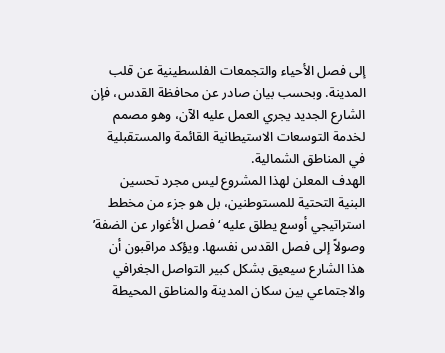إلى فصل الأحياء والتجمعات الفلسطينية عن قلب المدينة. وبحسب بيان صادر عن محافظة القدس، فإن الشارع الجديد يجري العمل عليه الآن، وهو مصمم لخدمة التوسعات الاستيطانية القائمة والمستقبلية في المناطق الشمالية.
الهدف المعلن لهذا المشروع ليس مجرد تحسين البنية التحتية للمستوطنين، بل هو جزء من مخطط استراتيجي أوسع يطلق عليه ‘فصل الأغوار عن الضفة’ وصولاً إلى فصل القدس نفسها. ويؤكد مراقبون أن هذا الشارع سيعيق بشكل كبير التواصل الجغرافي والاجتماعي بين سكان المدينة والمناطق المحيطة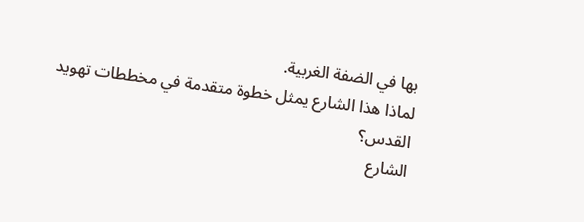بها في الضفة الغربية.
لماذا هذا الشارع يمثل خطوة متقدمة في مخططات تهويد القدس؟
الشارع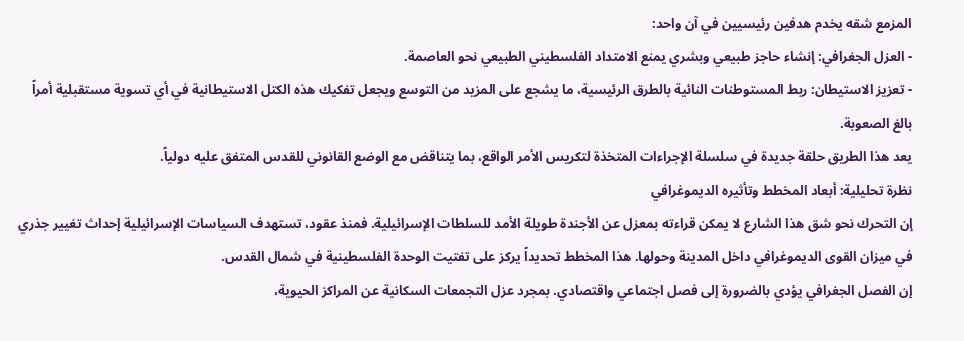المزمع شقه يخدم هدفين رئيسيين في آن واحد:
- العزل الجغرافي: إنشاء حاجز طبيعي وبشري يمنع الامتداد الفلسطيني الطبيعي نحو العاصمة.
- تعزيز الاستيطان: ربط المستوطنات النائية بالطرق الرئيسية، ما يشجع على المزيد من التوسع ويجعل تفكيك هذه الكتل الاستيطانية في أي تسوية مستقبلية أمراً بالغ الصعوبة.
يعد هذا الطريق حلقة جديدة في سلسلة الإجراءات المتخذة لتكريس الأمر الواقع، بما يتناقض مع الوضع القانوني للقدس المتفق عليه دولياً.
نظرة تحليلية: أبعاد المخطط وتأثيره الديموغرافي
إن التحرك نحو شق هذا الشارع لا يمكن قراءته بمعزل عن الأجندة طويلة الأمد للسلطات الإسرائيلية. فمنذ عقود، تستهدف السياسات الإسرائيلية إحداث تغيير جذري في ميزان القوى الديموغرافي داخل المدينة وحولها. هذا المخطط تحديداً يركز على تفتيت الوحدة الفلسطينية في شمال القدس.
إن الفصل الجغرافي يؤدي بالضرورة إلى فصل اجتماعي واقتصادي. بمجرد عزل التجمعات السكانية عن المراكز الحيوية،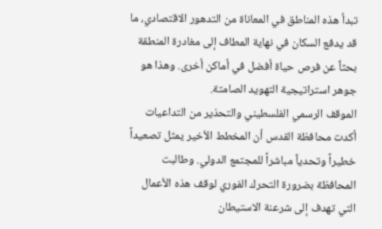تبدأ هذه المناطق في المعاناة من التدهور الاقتصادي، ما قد يدفع السكان في نهاية المطاف إلى مغادرة المنطقة بحثاً عن فرص حياة أفضل في أماكن أخرى. وهذا هو جوهر استراتيجية التهويد الصامتة.
الموقف الرسمي الفلسطيني والتحذير من التداعيات
أكدت محافظة القدس أن المخطط الأخير يمثل تصعيداً خطيراً وتحدياً مباشراً للمجتمع الدولي. وطالبت المحافظة بضرورة التحرك الفوري لوقف هذه الأعمال التي تهدف إلى شرعنة الاستيطان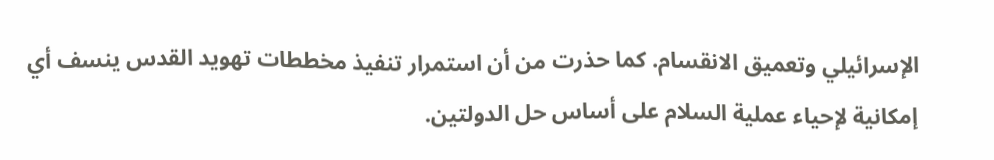الإسرائيلي وتعميق الانقسام. كما حذرت من أن استمرار تنفيذ مخططات تهويد القدس ينسف أي إمكانية لإحياء عملية السلام على أساس حل الدولتين.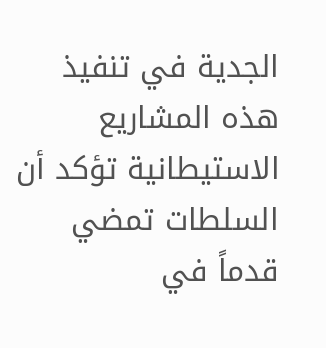الجدية في تنفيذ هذه المشاريع الاستيطانية تؤكد أن السلطات تمضي قدماً في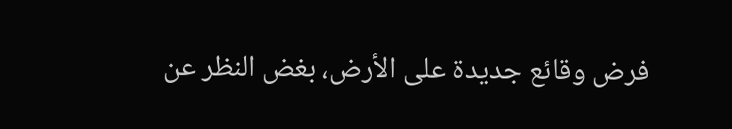فرض وقائع جديدة على الأرض، بغض النظر عن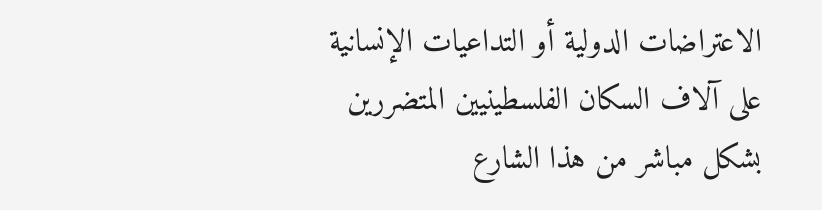الاعتراضات الدولية أو التداعيات الإنسانية على آلاف السكان الفلسطينيين المتضررين بشكل مباشر من هذا الشارع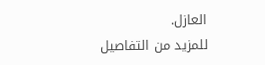العازل.
للمزيد من التفاصيل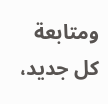ومتابعة كل جديد،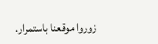زوروا موقعنا باستمرار.